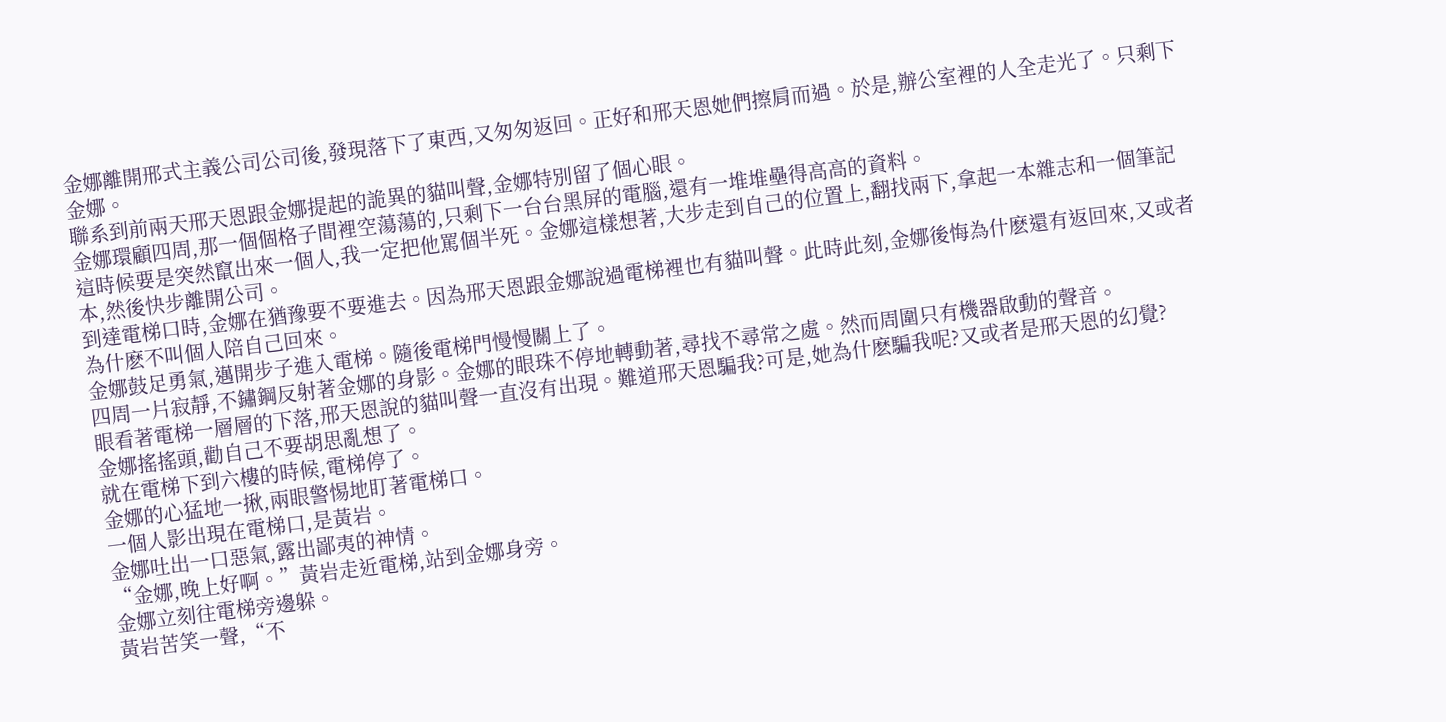金娜離開邢式主義公司公司後,發現落下了東西,又匆匆返回。正好和邢天恩她們擦肩而過。於是,辦公室裡的人全走光了。只剩下金娜。
聯系到前兩天邢天恩跟金娜提起的詭異的貓叫聲,金娜特別留了個心眼。
金娜環顧四周,那一個個格子間裡空蕩蕩的,只剩下一台台黑屏的電腦,還有一堆堆壘得高高的資料。
這時候要是突然竄出來一個人,我一定把他罵個半死。金娜這樣想著,大步走到自己的位置上,翻找兩下,拿起一本雜志和一個筆記本,然後快步離開公司。
到達電梯口時,金娜在猶豫要不要進去。因為邢天恩跟金娜說過電梯裡也有貓叫聲。此時此刻,金娜後悔為什麽還有返回來,又或者為什麽不叫個人陪自己回來。
金娜鼓足勇氣,邁開步子進入電梯。隨後電梯門慢慢關上了。
四周一片寂靜,不鏽鋼反射著金娜的身影。金娜的眼珠不停地轉動著,尋找不尋常之處。然而周圍只有機器啟動的聲音。
眼看著電梯一層層的下落,邢天恩說的貓叫聲一直沒有出現。難道邢天恩騙我?可是,她為什麽騙我呢?又或者是邢天恩的幻覺?
金娜搖搖頭,勸自己不要胡思亂想了。
就在電梯下到六樓的時候,電梯停了。
金娜的心猛地一揪,兩眼警惕地盯著電梯口。
一個人影出現在電梯口,是黃岩。
金娜吐出一口惡氣,露出鄙夷的神情。
“金娜,晚上好啊。”黃岩走近電梯,站到金娜身旁。
金娜立刻往電梯旁邊躲。
黃岩苦笑一聲,“不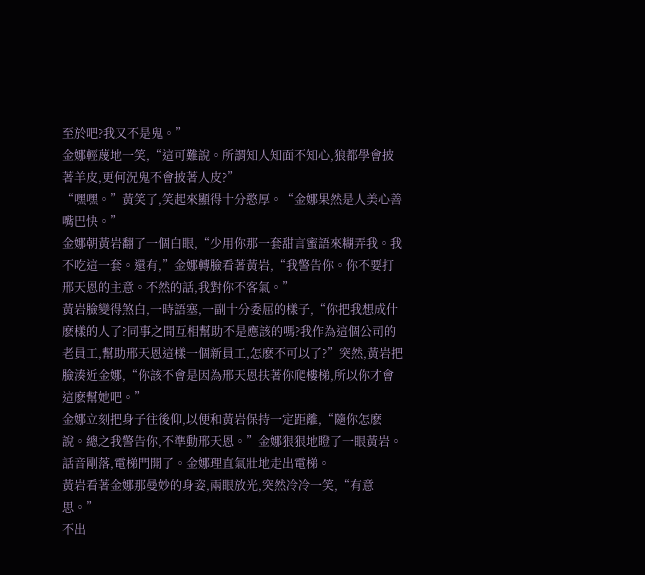至於吧?我又不是鬼。”
金娜輕蔑地一笑,“這可難說。所謂知人知面不知心,狼都學會披著羊皮,更何況鬼不會披著人皮?”
“嘿嘿。”黃笑了,笑起來顯得十分憨厚。“金娜果然是人美心善嘴巴快。”
金娜朝黃岩翻了一個白眼,“少用你那一套甜言蜜語來糊弄我。我不吃這一套。還有,”金娜轉臉看著黃岩,“我警告你。你不要打邢天恩的主意。不然的話,我對你不客氣。”
黃岩臉變得煞白,一時語塞,一副十分委屈的樣子,“你把我想成什麽樣的人了?同事之間互相幫助不是應該的嗎?我作為這個公司的老員工,幫助邢天恩這樣一個新員工,怎麽不可以了?”突然,黃岩把臉湊近金娜,“你該不會是因為邢天恩扶著你爬樓梯,所以你才會這麽幫她吧。”
金娜立刻把身子往後仰,以便和黃岩保持一定距離,“隨你怎麽說。總之我警告你,不準動邢天恩。”金娜狠狠地瞪了一眼黃岩。話音剛落,電梯門開了。金娜理直氣壯地走出電梯。
黃岩看著金娜那曼妙的身姿,兩眼放光,突然冷冷一笑,“有意思。”
不出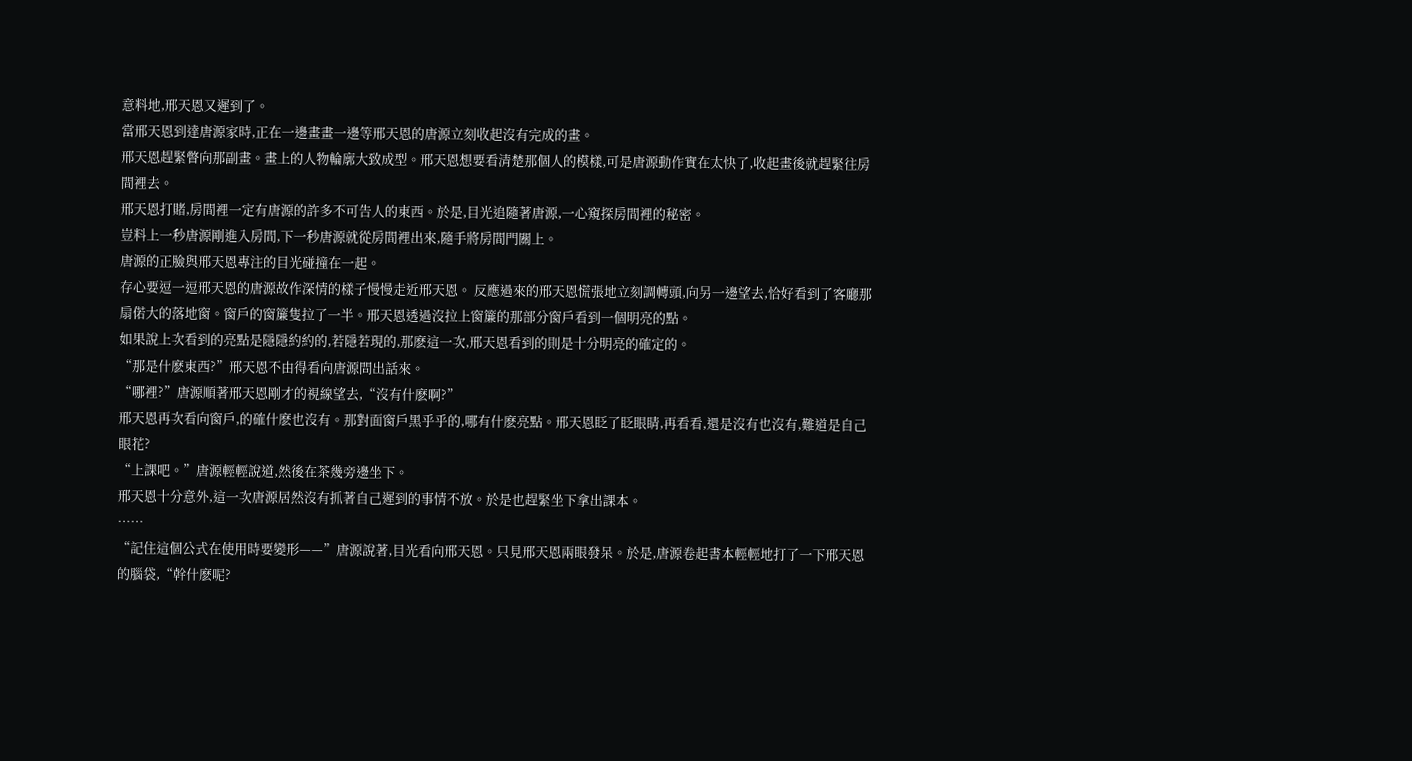意料地,邢天恩又遲到了。
當邢天恩到達唐源家時,正在一邊畫畫一邊等邢天恩的唐源立刻收起沒有完成的畫。
邢天恩趕緊瞥向那副畫。畫上的人物輪廓大致成型。邢天恩想要看清楚那個人的模樣,可是唐源動作實在太快了,收起畫後就趕緊往房間裡去。
邢天恩打賭,房間裡一定有唐源的許多不可告人的東西。於是,目光追隨著唐源,一心窺探房間裡的秘密。
豈料上一秒唐源剛進入房間,下一秒唐源就從房間裡出來,隨手將房間門關上。
唐源的正臉與邢天恩專注的目光碰撞在一起。
存心要逗一逗邢天恩的唐源故作深情的樣子慢慢走近邢天恩。 反應過來的邢天恩慌張地立刻調轉頭,向另一邊望去,恰好看到了客廳那扇偌大的落地窗。窗戶的窗簾隻拉了一半。邢天恩透過沒拉上窗簾的那部分窗戶看到一個明亮的點。
如果說上次看到的亮點是隱隱約約的,若隱若現的,那麽這一次,邢天恩看到的則是十分明亮的確定的。
“那是什麽東西?”邢天恩不由得看向唐源問出話來。
“哪裡?”唐源順著邢天恩剛才的視線望去,“沒有什麽啊?”
邢天恩再次看向窗戶,的確什麽也沒有。那對面窗戶黑乎乎的,哪有什麽亮點。邢天恩眨了眨眼睛,再看看,還是沒有也沒有,難道是自己眼花?
“上課吧。”唐源輕輕說道,然後在茶幾旁邊坐下。
邢天恩十分意外,這一次唐源居然沒有抓著自己遲到的事情不放。於是也趕緊坐下拿出課本。
……
“記住這個公式在使用時要變形——”唐源說著,目光看向邢天恩。只見邢天恩兩眼發呆。於是,唐源卷起書本輕輕地打了一下邢天恩的腦袋,“幹什麽呢?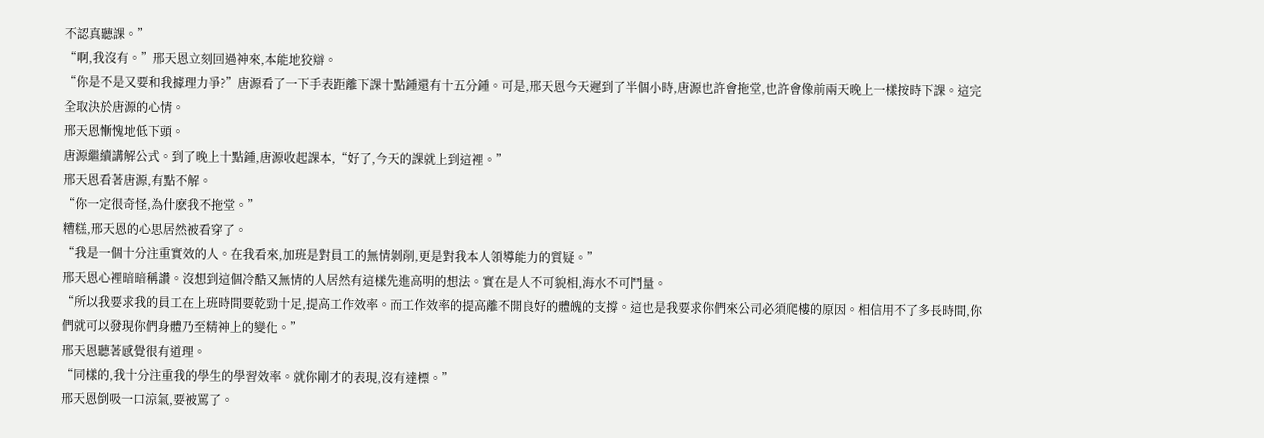不認真聽課。”
“啊,我沒有。”邢天恩立刻回過神來,本能地狡辯。
“你是不是又要和我據理力爭?”唐源看了一下手表距離下課十點鍾還有十五分鍾。可是,邢天恩今天遲到了半個小時,唐源也許會拖堂,也許會像前兩天晚上一樣按時下課。這完全取決於唐源的心情。
邢天恩慚愧地低下頭。
唐源繼續講解公式。到了晚上十點鍾,唐源收起課本,“好了,今天的課就上到這裡。”
邢天恩看著唐源,有點不解。
“你一定很奇怪,為什麽我不拖堂。”
糟糕,邢天恩的心思居然被看穿了。
“我是一個十分注重實效的人。在我看來,加班是對員工的無情剝削,更是對我本人領導能力的質疑。”
邢天恩心裡暗暗稱讚。沒想到這個冷酷又無情的人居然有這樣先進高明的想法。實在是人不可貌相,海水不可鬥量。
“所以我要求我的員工在上班時間要乾勁十足,提高工作效率。而工作效率的提高離不開良好的體魄的支撐。這也是我要求你們來公司必須爬樓的原因。相信用不了多長時間,你們就可以發現你們身體乃至精神上的變化。”
邢天恩聽著感覺很有道理。
“同樣的,我十分注重我的學生的學習效率。就你剛才的表現,沒有達標。”
邢天恩倒吸一口涼氣,要被罵了。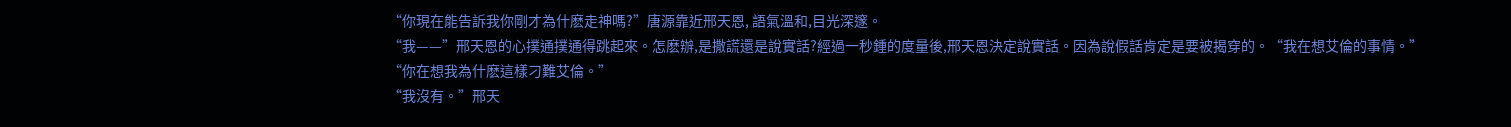“你現在能告訴我你剛才為什麽走神嗎?”唐源靠近邢天恩, 語氣溫和,目光深邃。
“我——”邢天恩的心撲通撲通得跳起來。怎麽辦,是撒謊還是說實話?經過一秒鍾的度量後,邢天恩決定說實話。因為說假話肯定是要被揭穿的。“我在想艾倫的事情。”
“你在想我為什麽這樣刁難艾倫。”
“我沒有。”邢天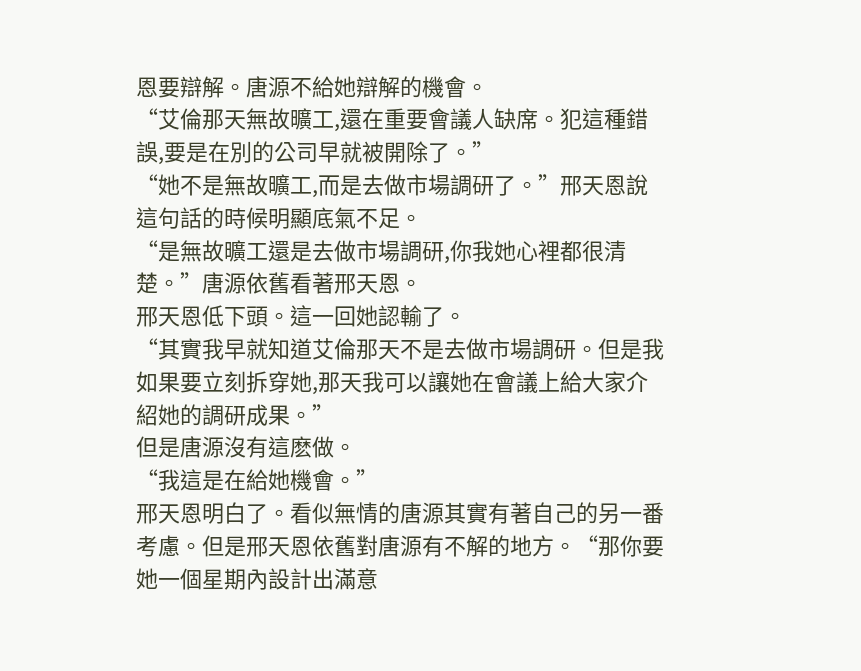恩要辯解。唐源不給她辯解的機會。
“艾倫那天無故曠工,還在重要會議人缺席。犯這種錯誤,要是在別的公司早就被開除了。”
“她不是無故曠工,而是去做市場調研了。”邢天恩說這句話的時候明顯底氣不足。
“是無故曠工還是去做市場調研,你我她心裡都很清楚。”唐源依舊看著邢天恩。
邢天恩低下頭。這一回她認輸了。
“其實我早就知道艾倫那天不是去做市場調研。但是我如果要立刻拆穿她,那天我可以讓她在會議上給大家介紹她的調研成果。”
但是唐源沒有這麽做。
“我這是在給她機會。”
邢天恩明白了。看似無情的唐源其實有著自己的另一番考慮。但是邢天恩依舊對唐源有不解的地方。“那你要她一個星期內設計出滿意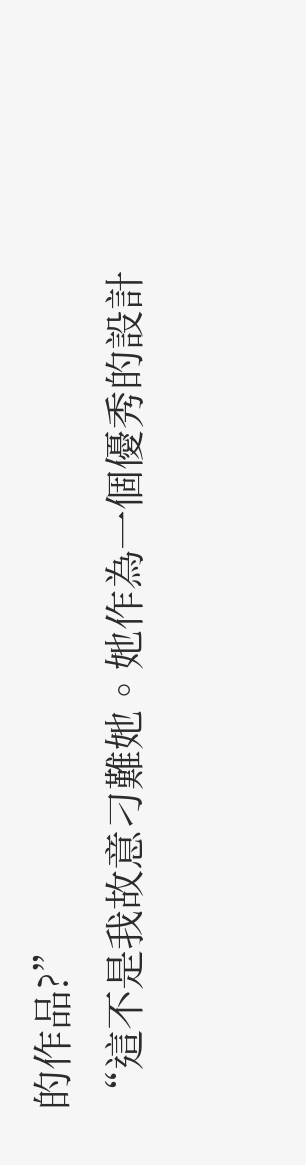的作品?”
“這不是我故意刁難她。她作為一個優秀的設計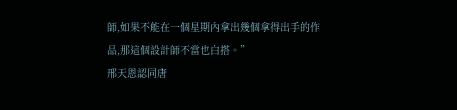師,如果不能在一個星期內拿出幾個拿得出手的作品,那這個設計師不當也白搭。”
邢天恩認同唐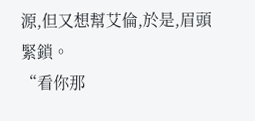源,但又想幫艾倫,於是,眉頭緊鎖。
“看你那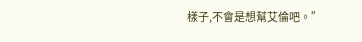樣子,不會是想幫艾倫吧。”